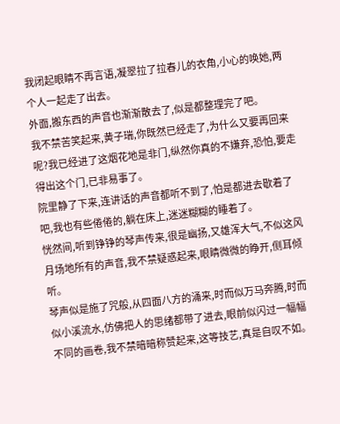我闭起眼睛不再言语,凝翠拉了拉春儿的衣角,小心的唤她,两个人一起走了出去。
外面,搬东西的声音也渐渐散去了,似是都整理完了吧。
我不禁苦笑起来,黄子瑞,你既然已经走了,为什么又要再回来呢?我已经进了这烟花地是非门,纵然你真的不嫌弃,恐怕,要走得出这个门,已非易事了。
院里静了下来,连讲话的声音都听不到了,怕是都进去歇着了吧,我也有些倦倦的,躺在床上,迷迷糊糊的睡着了。
恍然间,听到铮铮的琴声传来,很是幽扬,又雄浑大气,不似这风月场地所有的声音,我不禁疑惑起来,眼睛微微的睁开,侧耳倾听。
琴声似是施了咒般,从四面八方的涌来,时而似万马奔腾,时而似小溪流水,仿佛把人的思绪都带了进去,眼前似闪过一幅幅不同的画卷,我不禁暗暗称赞起来,这等技艺,真是自叹不如。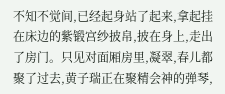不知不觉间,已经起身站了起来,拿起挂在床边的紫锻宫纱披帛,披在身上,走出了房门。只见对面厢房里,凝翠,春儿都聚了过去,黄子瑞正在聚精会神的弹琴,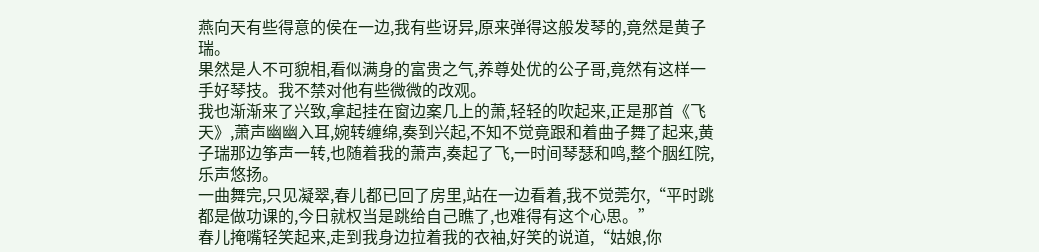燕向天有些得意的侯在一边,我有些讶异,原来弹得这般发琴的,竟然是黄子瑞。
果然是人不可貌相,看似满身的富贵之气,养尊处优的公子哥,竟然有这样一手好琴技。我不禁对他有些微微的改观。
我也渐渐来了兴致,拿起挂在窗边案几上的萧,轻轻的吹起来,正是那首《飞天》,萧声幽幽入耳,婉转缠绵,奏到兴起,不知不觉竟跟和着曲子舞了起来,黄子瑞那边筝声一转,也随着我的萧声,奏起了飞,一时间琴瑟和鸣,整个胭红院,乐声悠扬。
一曲舞完,只见凝翠,春儿都已回了房里,站在一边看着,我不觉莞尔,“平时跳都是做功课的,今日就权当是跳给自己瞧了,也难得有这个心思。”
春儿掩嘴轻笑起来,走到我身边拉着我的衣袖,好笑的说道,“姑娘,你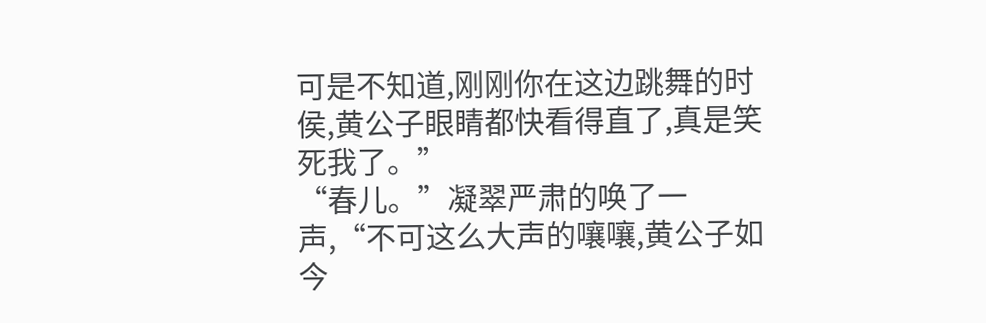可是不知道,刚刚你在这边跳舞的时侯,黄公子眼睛都快看得直了,真是笑死我了。”
“春儿。”凝翠严肃的唤了一声,“不可这么大声的嚷嚷,黄公子如今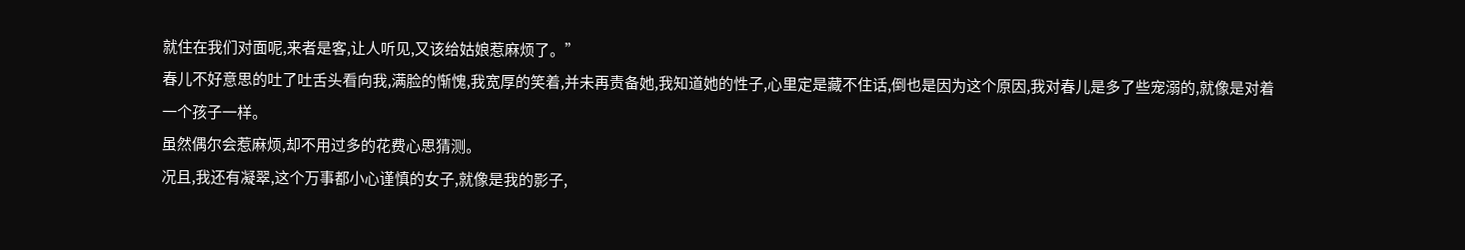就住在我们对面呢,来者是客,让人听见,又该给姑娘惹麻烦了。”
春儿不好意思的吐了吐舌头看向我,满脸的惭愧,我宽厚的笑着,并未再责备她,我知道她的性子,心里定是藏不住话,倒也是因为这个原因,我对春儿是多了些宠溺的,就像是对着一个孩子一样。
虽然偶尔会惹麻烦,却不用过多的花费心思猜测。
况且,我还有凝翠,这个万事都小心谨慎的女子,就像是我的影子,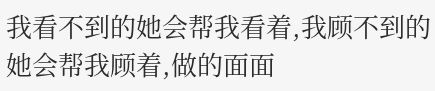我看不到的她会帮我看着,我顾不到的她会帮我顾着,做的面面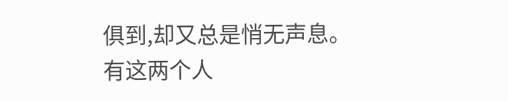俱到,却又总是悄无声息。
有这两个人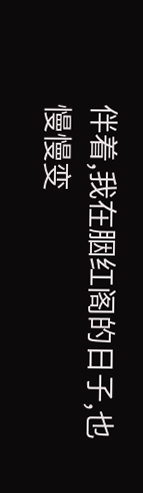伴着,我在胭红阁的日子,也慢慢变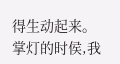得生动起来。
掌灯的时侯,我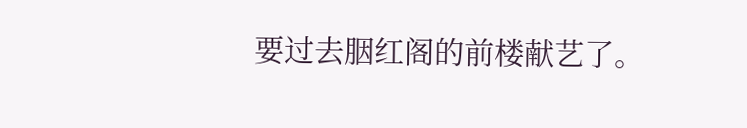要过去胭红阁的前楼献艺了。